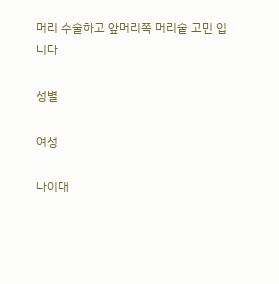머리 수술하고 앞머리쪽 머리숱 고민 입니다

성별

여성

나이대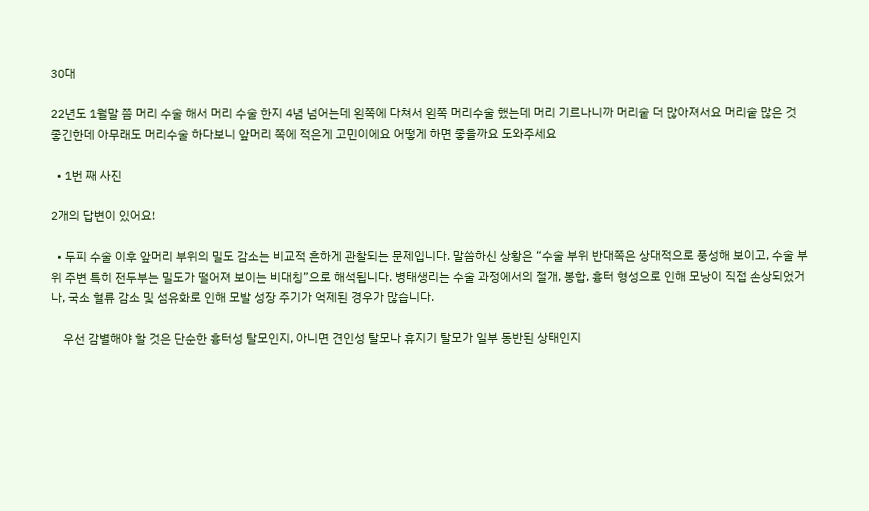30대

22년도 1월말 쯤 머리 수술 해서 머리 수술 한지 4념 넘어는데 왼쪽에 다쳐서 왼쪽 머리수술 했는데 머리 기르나니까 머리숱 더 많아져서요 머리숱 많은 것 좋긴한데 아무래도 머리수술 하다보니 앞머리 쪽에 적은게 고민이에요 어떻게 하면 좋을까요 도와주세요

  • 1번 째 사진

2개의 답변이 있어요!

  • 두피 수술 이후 앞머리 부위의 밀도 감소는 비교적 흔하게 관찰되는 문제입니다. 말씀하신 상황은 “수술 부위 반대쪽은 상대적으로 풍성해 보이고, 수술 부위 주변 특히 전두부는 밀도가 떨어져 보이는 비대칭”으로 해석됩니다. 병태생리는 수술 과정에서의 절개, 봉합, 흉터 형성으로 인해 모낭이 직접 손상되었거나, 국소 혈류 감소 및 섬유화로 인해 모발 성장 주기가 억제된 경우가 많습니다.

    우선 감별해야 할 것은 단순한 흉터성 탈모인지, 아니면 견인성 탈모나 휴지기 탈모가 일부 동반된 상태인지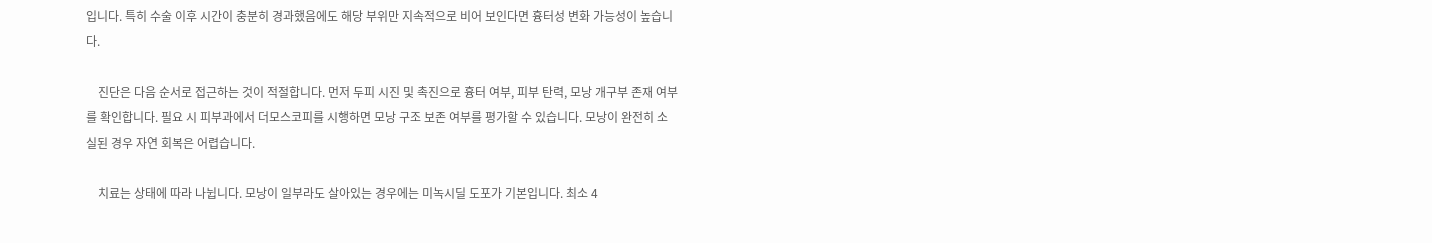입니다. 특히 수술 이후 시간이 충분히 경과했음에도 해당 부위만 지속적으로 비어 보인다면 흉터성 변화 가능성이 높습니다.

    진단은 다음 순서로 접근하는 것이 적절합니다. 먼저 두피 시진 및 촉진으로 흉터 여부, 피부 탄력, 모낭 개구부 존재 여부를 확인합니다. 필요 시 피부과에서 더모스코피를 시행하면 모낭 구조 보존 여부를 평가할 수 있습니다. 모낭이 완전히 소실된 경우 자연 회복은 어렵습니다.

    치료는 상태에 따라 나뉩니다. 모낭이 일부라도 살아있는 경우에는 미녹시딜 도포가 기본입니다. 최소 4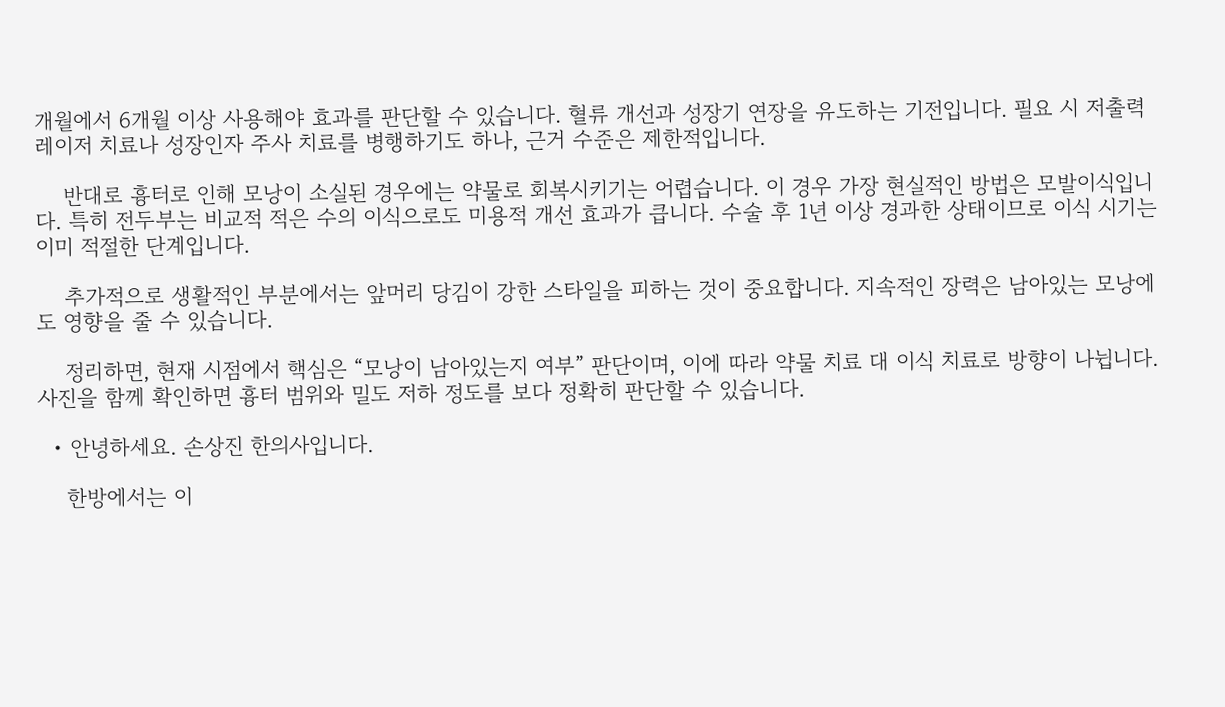개월에서 6개월 이상 사용해야 효과를 판단할 수 있습니다. 혈류 개선과 성장기 연장을 유도하는 기전입니다. 필요 시 저출력 레이저 치료나 성장인자 주사 치료를 병행하기도 하나, 근거 수준은 제한적입니다.

    반대로 흉터로 인해 모낭이 소실된 경우에는 약물로 회복시키기는 어렵습니다. 이 경우 가장 현실적인 방법은 모발이식입니다. 특히 전두부는 비교적 적은 수의 이식으로도 미용적 개선 효과가 큽니다. 수술 후 1년 이상 경과한 상태이므로 이식 시기는 이미 적절한 단계입니다.

    추가적으로 생활적인 부분에서는 앞머리 당김이 강한 스타일을 피하는 것이 중요합니다. 지속적인 장력은 남아있는 모낭에도 영향을 줄 수 있습니다.

    정리하면, 현재 시점에서 핵심은 “모낭이 남아있는지 여부” 판단이며, 이에 따라 약물 치료 대 이식 치료로 방향이 나뉩니다. 사진을 함께 확인하면 흉터 범위와 밀도 저하 정도를 보다 정확히 판단할 수 있습니다.

  • 안녕하세요. 손상진 한의사입니다.

    한방에서는 이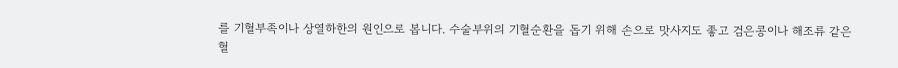를 기혈부족이나 상열하한의 원인으로 봅니다. 수술부위의 기혈순환을 돕기 위해 손으로 맛사지도 좋고 검은콩이나 해조류 같은 혈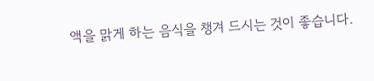액을 맑게 하는 음식을 챙겨 드시는 것이 좋습니다.